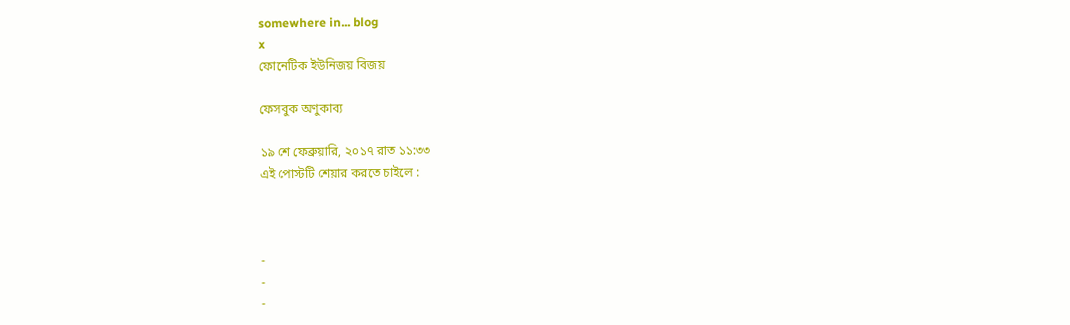somewhere in... blog
x
ফোনেটিক ইউনিজয় বিজয়

ফেসবুক অণুকাব্য

১৯ শে ফেব্রুয়ারি, ২০১৭ রাত ১১:৩৩
এই পোস্টটি শেয়ার করতে চাইলে :



-
-
-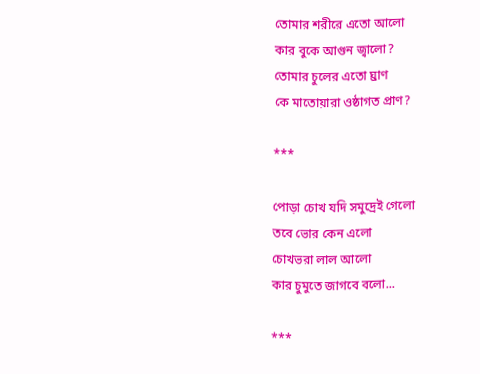তোমার শরীরে এতো আলো
কার বুকে আগুন জ্বালো?
তোমার চুলের এতো ঘ্রাণ
কে মাতোয়ারা ওষ্ঠাগত প্রাণ?

***

পোড়া চোখ যদি সমুদ্রেই গেলো
তবে ভোর কেন এলো
চোখভরা লাল আলো
কার চুমুতে জাগবে বলো...

***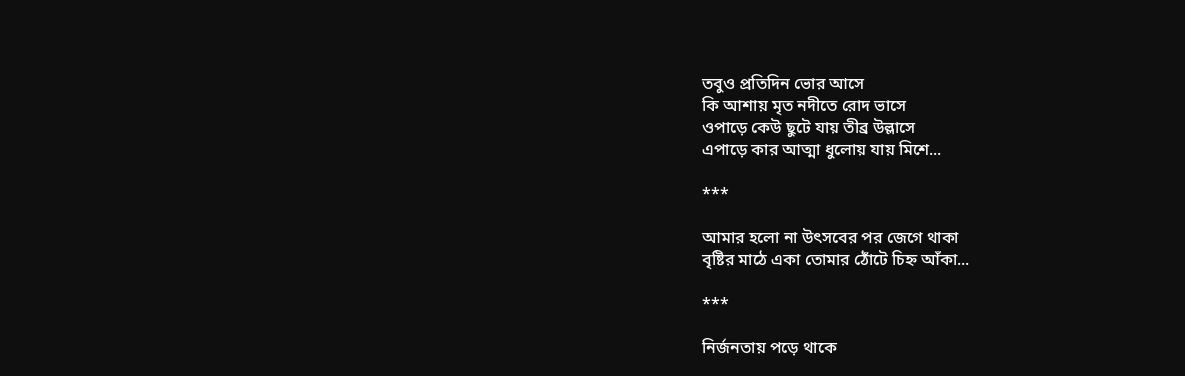তবুও প্রতিদিন ভোর আসে
কি আশায় মৃত নদীতে রোদ ভাসে
ওপাড়ে কেউ ছুটে যায় তীব্র উল্লাসে
এপাড়ে কার আত্মা ধুলোয় যায় মিশে...

***

আমার হলো না উৎসবের পর জেগে থাকা
বৃষ্টির মাঠে একা তোমার ঠোঁটে চিহ্ন আঁকা...

***

নির্জনতায় পড়ে থাকে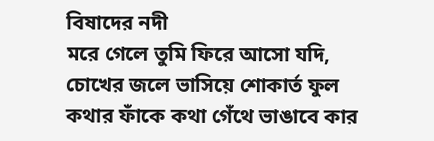বিষাদের নদী
মরে গেলে তুমি ফিরে আসো যদি,
চোখের জলে ভাসিয়ে শোকার্ত ফুল
কথার ফাঁকে কথা গেঁথে ভাঙাবে কার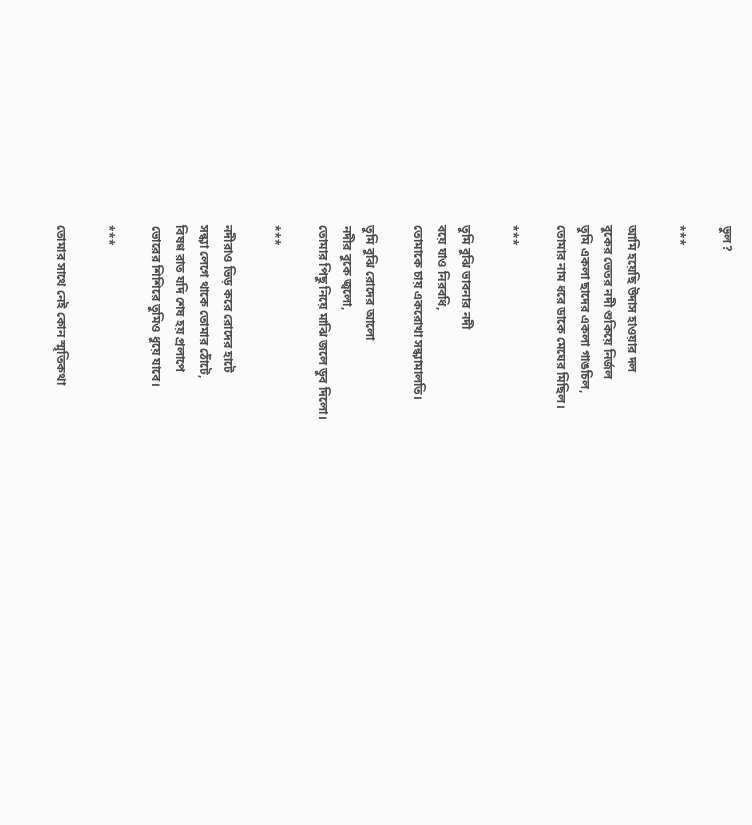ভুল?

***

আমি হয়েছি উদাস হাওয়ার দল
বুকের ভেতর নদী শুকিয়ে নির্জল
তুমি একলা ছাদের একলা গাঙচিল,
তোমার নাম ধরে ডাকে মেঘের মিছিল।

***

তুমি বুঝি ভাবনার নদী
বয়ে যাও নিরবধি,
তোমাকে চায় একরোখা সন্ধ্যামালতি।

তুমি বুঝি রোদের আলো
নদীর বুকে জ্বলো,
তোমার পিছু নিয়ে মাঝি জলে ডুব দিলো।

***

নদীরাও ভিড় করে রোদের হাটে
সন্ধ্যা লেগে থাকে তোমার ঠোঁটে,
বিষণ্ণ রাত যদি শেষ হয় প্রলাপে
ভোরের শিশিরে তুমিও ধুয়ে যাবে।

***

তোমার সাথে নেই কোন স্মৃতিকথা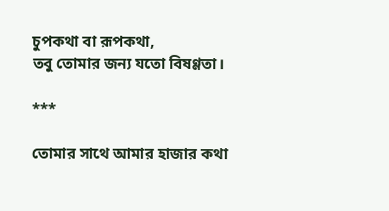চুপকথা বা রূপকথা,
তবু তোমার জন্য যতো বিষণ্ণতা।

***

তোমার সাথে আমার হাজার কথা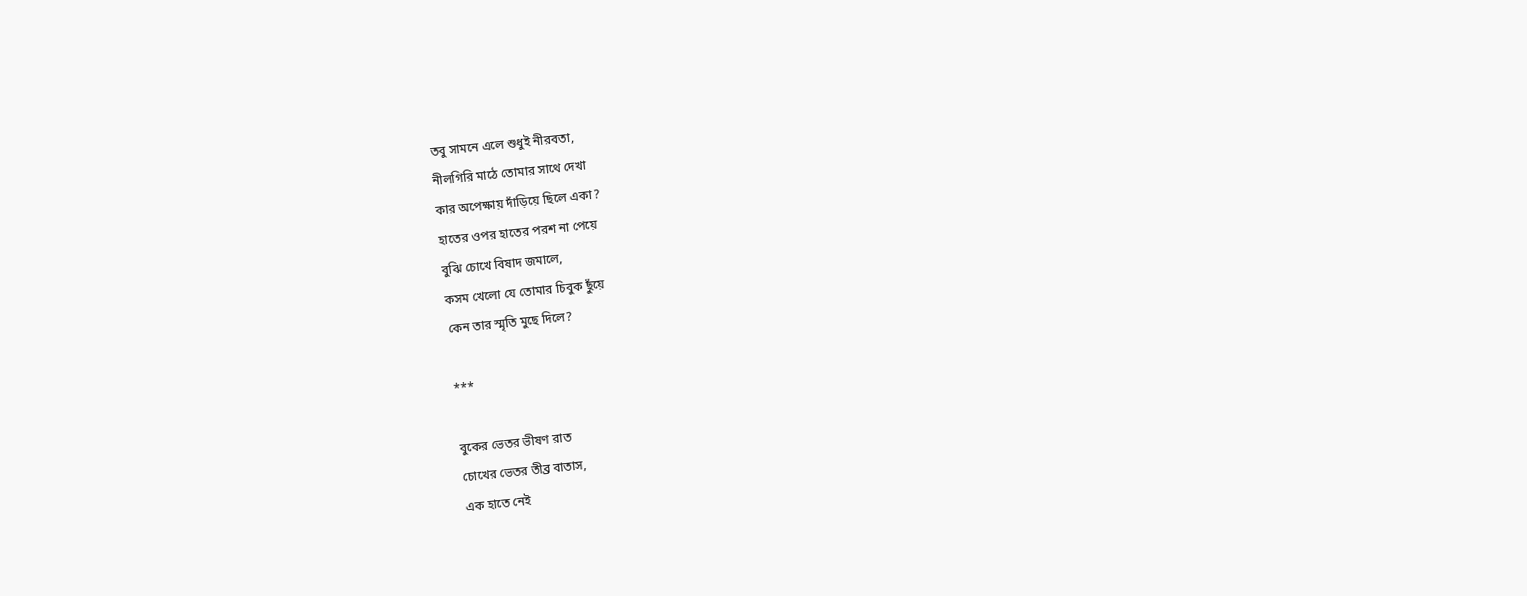তবু সামনে এলে শুধুই নীরবতা,
নীলগিরি মাঠে তোমার সাথে দেখা
কার অপেক্ষায় দাঁড়িয়ে ছিলে একা?
হাতের ওপর হাতের পরশ না পেয়ে
বুঝি চোখে বিষাদ জমালে,
কসম খেলো যে তোমার চিবুক ছুঁয়ে
কেন তার স্মৃতি মুছে দিলে?

***

বুকের ভেতর ভীষণ রাত
চোখের ভেতর তীব্র বাতাস,
এক হাতে নেই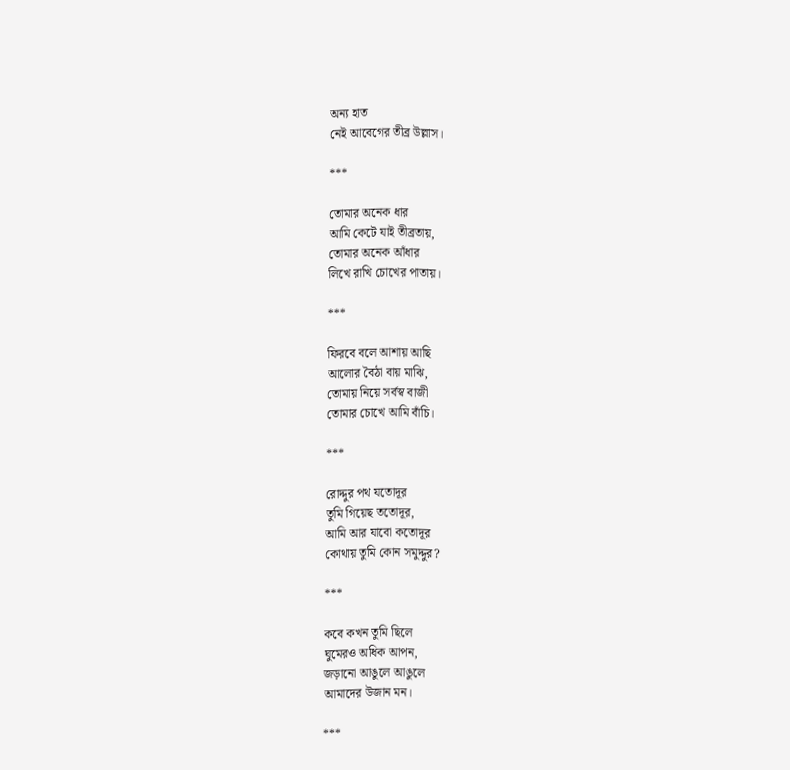অন্য হাত
নেই আবেগের তীব্র উল্লাস।

***

তোমার অনেক ধার
আমি কেটে যাই তীব্রতায়,
তোমার অনেক আঁধার
লিখে রাখি চোখের পাতায়।

***

ফিরবে বলে আশায় আছি
আলোর বৈঠা বায় মাঝি,
তোমায় নিয়ে সর্বস্ব বাজী
তোমার চোখে আমি বাঁচি।

***

রোদ্দুর পথ যতোদূর
তুমি গিয়েছ ততোদূর,
আমি আর যাবো কতোদূর
কোথায় তুমি কোন সমুদ্দুর?

***

কবে কখন তুমি ছিলে
ঘুমেরও অধিক আপন,
জড়ানো আঙুলে আঙুলে
আমাদের উজান মন।

***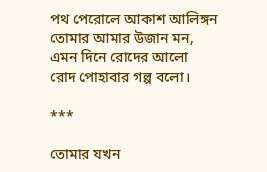পথ পেরোলে আকাশ আলিঙ্গন
তোমার আমার উজান মন,
এমন দিনে রোদের আলো
রোদ পোহাবার গল্প বলো।

***

তোমার যখন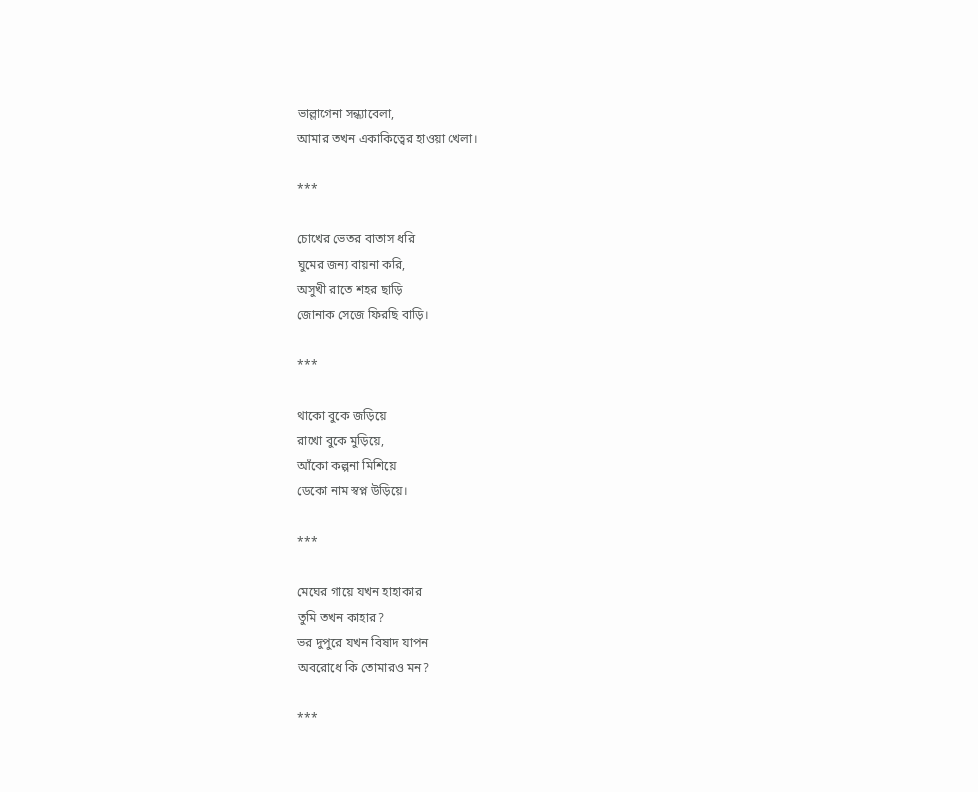ভাল্লাগেনা সন্ধ্যাবেলা,
আমার তখন একাকিত্বের হাওয়া খেলা।

***

চোখের ভেতর বাতাস ধরি
ঘুমের জন্য বায়না করি,
অসুখী রাতে শহর ছাড়ি
জোনাক সেজে ফিরছি বাড়ি।

***

থাকো বুকে জড়িয়ে
রাখো বুকে মুড়িয়ে,
আঁকো কল্পনা মিশিয়ে
ডেকো নাম স্বপ্ন উড়িয়ে।

***

মেঘের গায়ে যখন হাহাকার
তুমি তখন কাহার?
ভর দুপুরে যখন বিষাদ যাপন
অবরোধে কি তোমারও মন?

***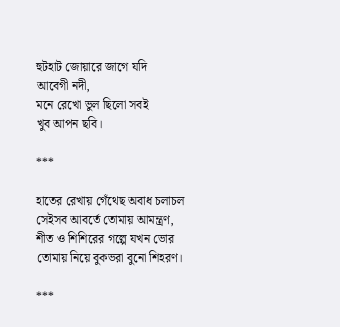হুটহাট জোয়ারে জাগে যদি
আবেগী নদী,
মনে রেখো ভুল ছিলো সবই
খুব আপন ছবি।

***

হাতের রেখায় গেঁথেছ অবাধ চলাচল
সেইসব আবর্তে তোমায় আমন্ত্রণ,
শীত ও শিশিরের গল্পে যখন ভোর
তোমায় নিয়ে বুকভরা বুনো শিহরণ।

***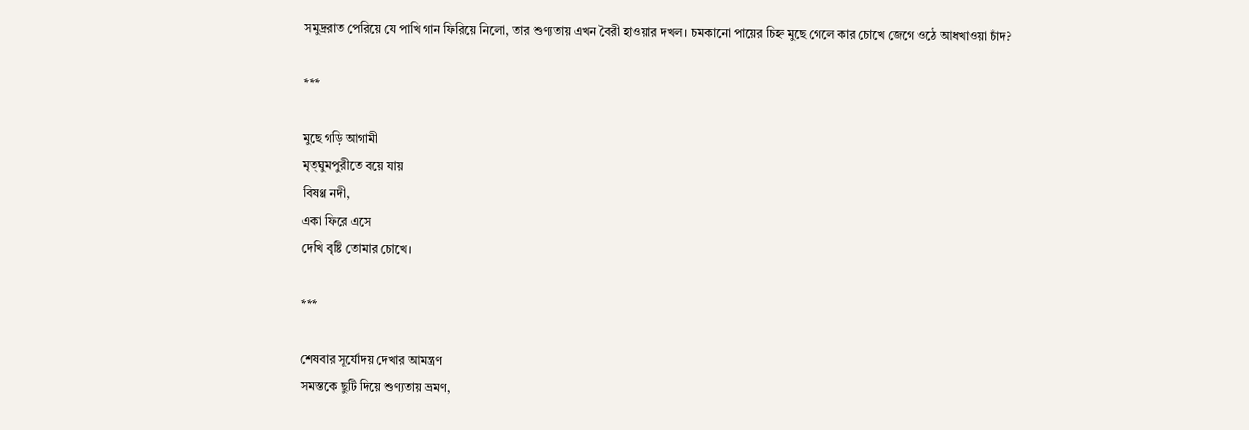সমুদ্ররাত পেরিয়ে যে পাখি গান ফিরিয়ে নিলো, তার শুণ্যতায় এখন বৈরী হাওয়ার দখল। চমকানো পায়ের চিহ্ন মুছে গেলে কার চোখে জেগে ওঠে আধখাওয়া চাঁদ?

***

মুছে গড়ি আগামী
মৃত্ঘুমপুরীতে বয়ে যায়
বিষণ্ণ নদী,
একা ফিরে এসে
দেখি বৃষ্টি তোমার চোখে।

***

শেষবার সূর্যোদয় দেখার আমন্ত্রণ
সমস্তকে ছুটি দিয়ে শুণ্যতায় ভ্রমণ,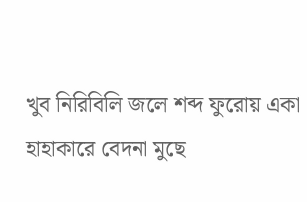খুব নিরিবিলি জলে শব্দ ফুরোয় একা
হাহাকারে বেদনা মুছে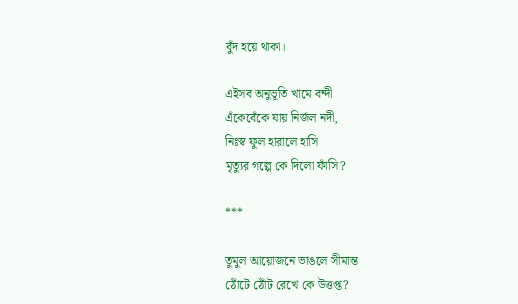বুঁদ হয়ে থাকা।

এইসব অনুভূতি খামে বন্দী
এঁকেবেঁকে যায় নির্জল নদী,
নিঃস্ব ফুল হারালে হাসি
মৃত্যুর গল্পে কে দিলো ফাঁসি?

***

তুমুল আয়োজনে ভাঙলে সীমান্ত
ঠোঁটে ঠোঁট রেখে কে উত্তপ্ত?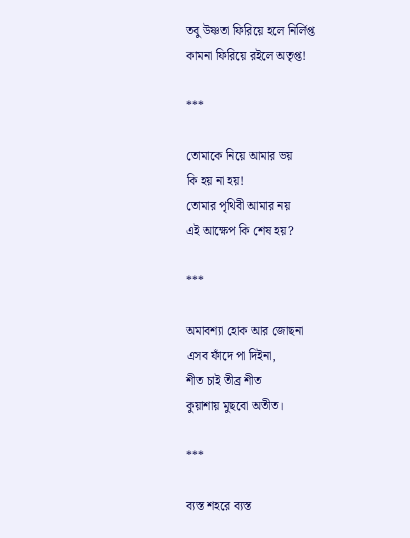তবু উষ্ণতা ফিরিয়ে হলে নির্লিপ্ত
কামনা ফিরিয়ে রইলে অতৃপ্ত!

***

তোমাকে নিয়ে আমার ভয়
কি হয় না হয়!
তোমার পৃথিবী আমার নয়
এই আক্ষেপ কি শেষ হয়?

***

অমাবশ্যা হোক আর জোছনা
এসব ফাঁদে পা দিইনা,
শীত চাই তীব্র শীত
কুয়াশায় মুছবো অতীত।

***

ব্যস্ত শহরে ব্যস্ত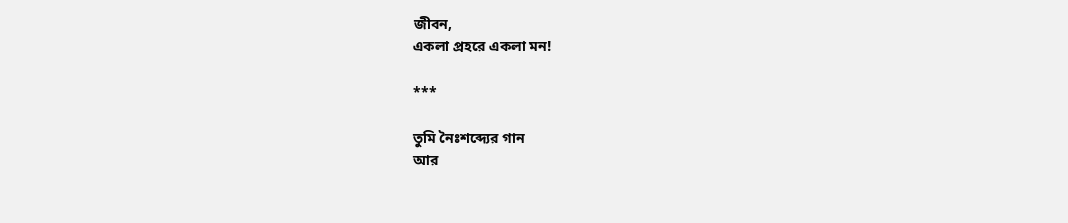জীবন,
একলা প্রহরে একলা মন!

***

তুমি নৈঃশব্দ্যের গান
আর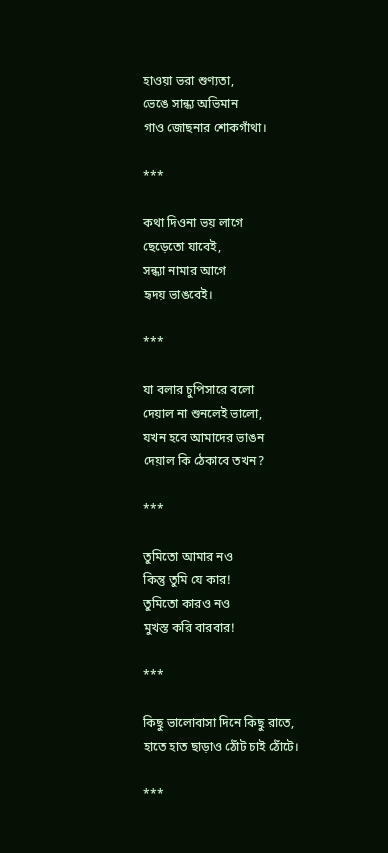হাওয়া ভরা শুণ্যতা,
ভেঙে সান্ধ্য অভিমান
গাও জোছনার শোকগাঁথা।

***

কথা দিওনা ভয় লাগে
ছেড়েতো যাবেই,
সন্ধ্যা নামার আগে
হৃদয় ভাঙবেই।

***

যা বলার চুপিসারে বলো
দেয়াল না শুনলেই ভালো,
যখন হবে আমাদের ভাঙন
দেয়াল কি ঠেকাবে তখন?

***

তুমিতো আমার নও
কিন্তু তুমি যে কার!
তুমিতো কারও নও
মুখস্ত করি বারবার!

***

কিছু ভালোবাসা দিনে কিছু রাতে,
হাতে হাত ছাড়াও ঠোঁট চাই ঠোঁটে।

***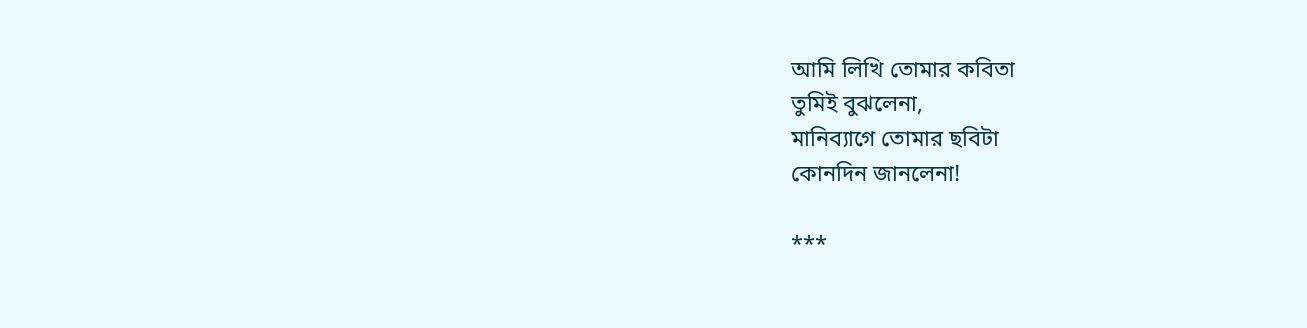আমি লিখি তোমার কবিতা
তুমিই বুঝলেনা,
মানিব্যাগে তোমার ছবিটা
কোনদিন জানলেনা!

***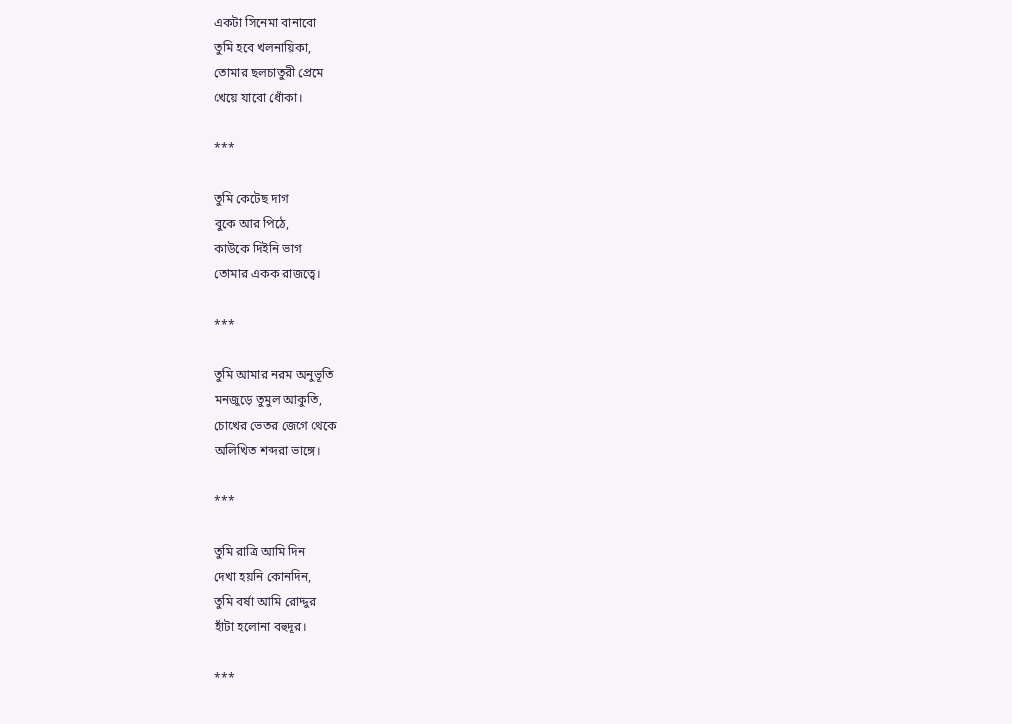একটা সিনেমা বানাবো
তুমি হবে খলনায়িকা,
তোমার ছলচাতুরী প্রেমে
খেয়ে যাবো ধোঁকা।

***

তুমি কেটেছ দাগ
বুকে আর পিঠে,
কাউকে দিইনি ভাগ
তোমার একক রাজত্বে।

***

তুমি আমার নরম অনুভূতি
মনজুড়ে তুমুল আকুতি,
চোখের ভেতর জেগে থেকে
অলিখিত শব্দরা ভাঙ্গে।

***

তুমি রাত্রি আমি দিন
দেখা হয়নি কোনদিন,
তুমি বর্ষা আমি রোদ্দুর
হাঁটা হলোনা বহুদূর।

***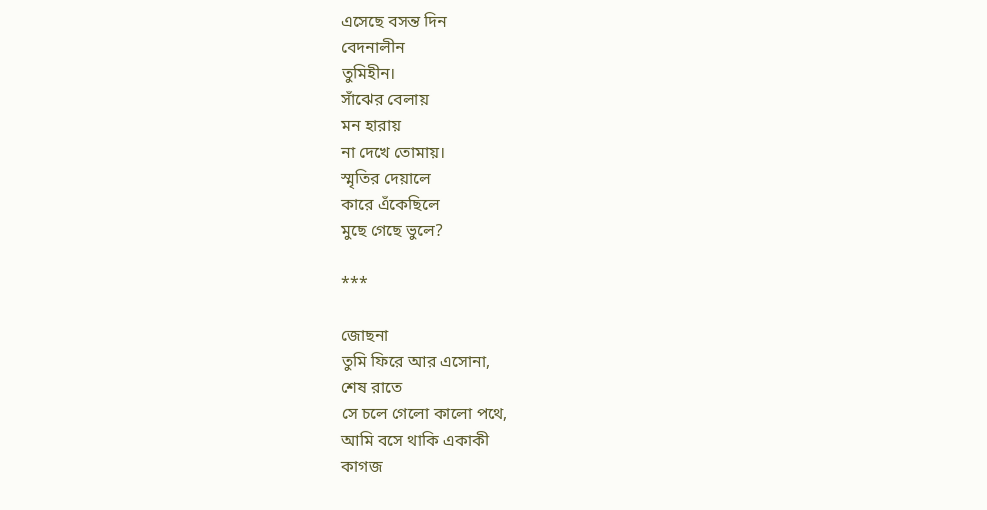এসেছে বসন্ত দিন
বেদনালীন
তুমিহীন।
সাঁঝের বেলায়
মন হারায়
না দেখে তোমায়।
স্মৃতির দেয়ালে
কারে এঁকেছিলে
মুছে গেছে ভুলে?

***

জোছনা
তুমি ফিরে আর এসোনা,
শেষ রাতে
সে চলে গেলো কালো পথে,
আমি বসে থাকি একাকী
কাগজ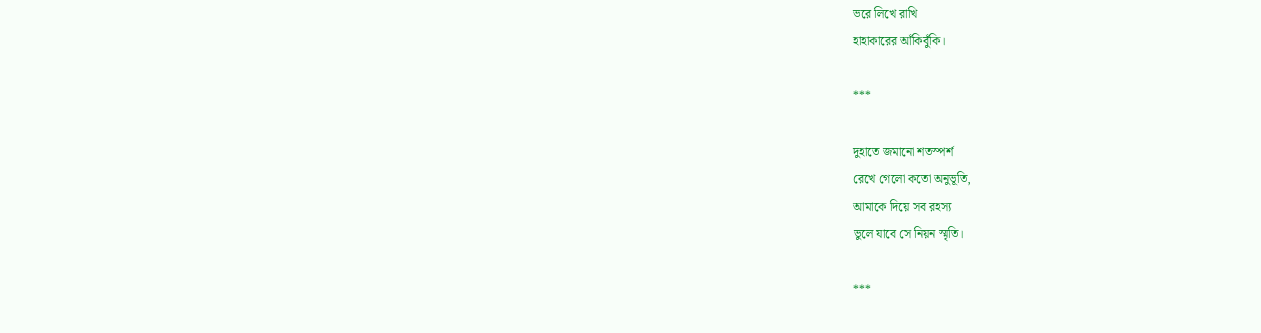ভরে লিখে রাখি
হাহাকারের আঁকিবুঁকি।

***

দুহাতে জমানো শতস্পর্শ
রেখে গেলো কতো অনুভূতি,
আমাকে দিয়ে সব রহস্য
ভুলে যাবে সে নিয়ন স্মৃতি।

***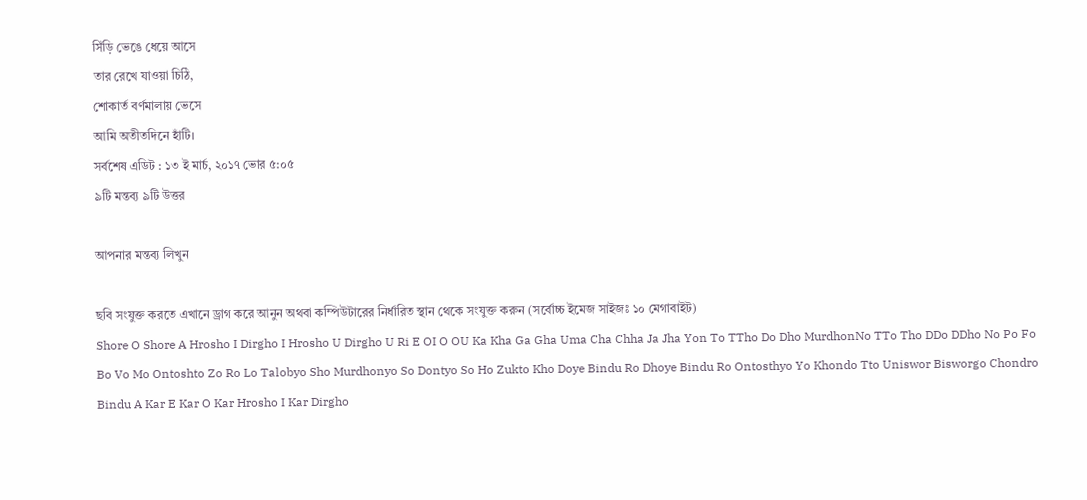সিঁড়ি ভেঙে ধেয়ে আসে
তার রেখে যাওয়া চিঠি,
শোকার্ত বর্ণমালায় ভেসে
আমি অতীতদিনে হাঁটি।
সর্বশেষ এডিট : ১৩ ই মার্চ, ২০১৭ ভোর ৫:০৫
৯টি মন্তব্য ৯টি উত্তর

আপনার মন্তব্য লিখুন

ছবি সংযুক্ত করতে এখানে ড্রাগ করে আনুন অথবা কম্পিউটারের নির্ধারিত স্থান থেকে সংযুক্ত করুন (সর্বোচ্চ ইমেজ সাইজঃ ১০ মেগাবাইট)
Shore O Shore A Hrosho I Dirgho I Hrosho U Dirgho U Ri E OI O OU Ka Kha Ga Gha Uma Cha Chha Ja Jha Yon To TTho Do Dho MurdhonNo TTo Tho DDo DDho No Po Fo Bo Vo Mo Ontoshto Zo Ro Lo Talobyo Sho Murdhonyo So Dontyo So Ho Zukto Kho Doye Bindu Ro Dhoye Bindu Ro Ontosthyo Yo Khondo Tto Uniswor Bisworgo Chondro Bindu A Kar E Kar O Kar Hrosho I Kar Dirgho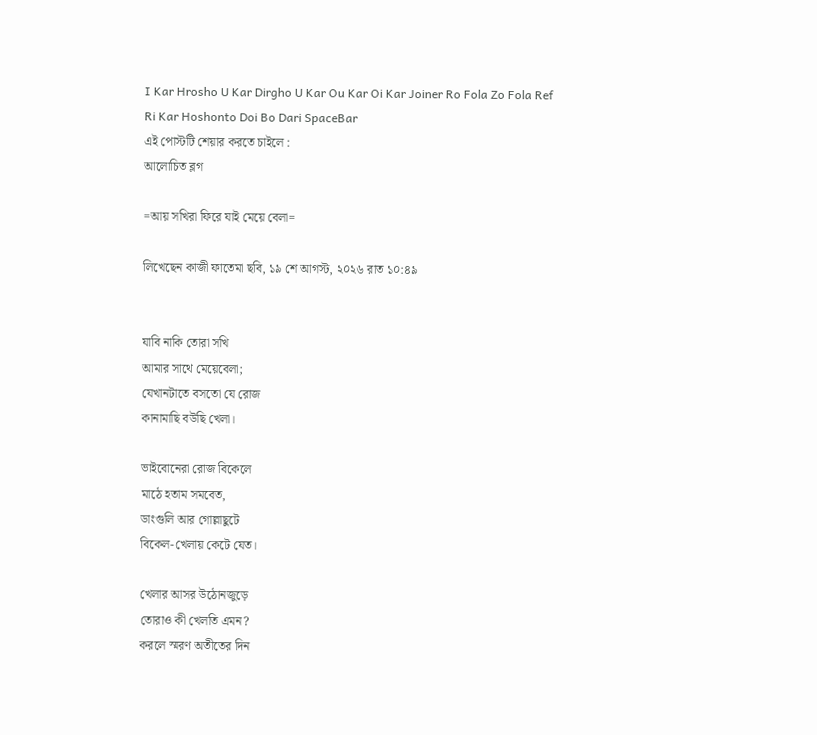I Kar Hrosho U Kar Dirgho U Kar Ou Kar Oi Kar Joiner Ro Fola Zo Fola Ref Ri Kar Hoshonto Doi Bo Dari SpaceBar
এই পোস্টটি শেয়ার করতে চাইলে :
আলোচিত ব্লগ

=আয় সখিরা ফিরে যাই মেয়ে বেলা=

লিখেছেন কাজী ফাতেমা ছবি, ১৯ শে আগস্ট, ২০২৬ রাত ১০:৪৯


যাবি নাকি তোরা সখি
আমার সাথে মেয়েবেলা;
যেখানটাতে বসতো যে রোজ
কানামাছি বউছি খেলা।

ভাইবোনেরা রোজ বিকেলে
মাঠে হতাম সমবেত,
ডাংগুলি আর গোল্লাছুটে
বিকেল-খেলায় কেটে যেত।

খেলার আসর উঠোনজুড়ে
তোরাও কী খেলতি এমন?
করলে স্মরণ অতীতের দিন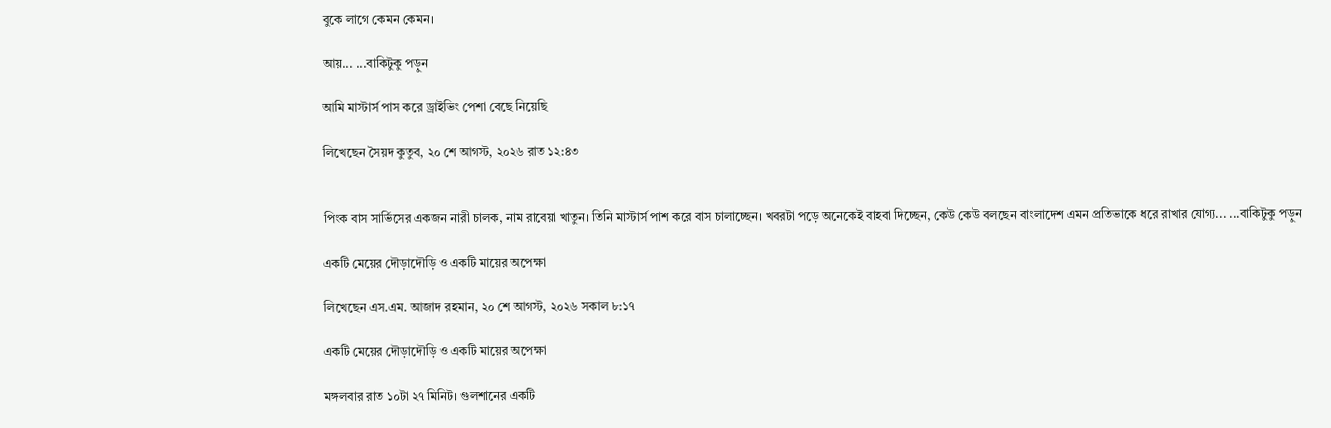বুকে লাগে কেমন কেমন।

আয়... ...বাকিটুকু পড়ুন

আমি মাস্টার্স পাস করে ড্রাইভিং পেশা বেছে নিয়েছি

লিখেছেন সৈয়দ কুতুব, ২০ শে আগস্ট, ২০২৬ রাত ১২:৪৩


পিংক বাস সার্ভিসের একজন নারী চালক, নাম রাবেয়া খাতুন। তিনি মাস্টার্স পাশ করে বাস চালাচ্ছেন। খবরটা পড়ে অনেকেই বাহবা দিচ্ছেন, কেউ কেউ বলছেন বাংলাদেশ এমন প্রতিভাকে ধরে রাখার যোগ্য... ...বাকিটুকু পড়ুন

একটি মেয়ের দৌড়াদৌড়ি ও একটি মায়ের অপেক্ষা

লিখেছেন এস.এম. আজাদ রহমান, ২০ শে আগস্ট, ২০২৬ সকাল ৮:১৭

একটি মেয়ের দৌড়াদৌড়ি ও একটি মায়ের অপেক্ষা

মঙ্গলবার রাত ১০টা ২৭ মিনিট। গুলশানের একটি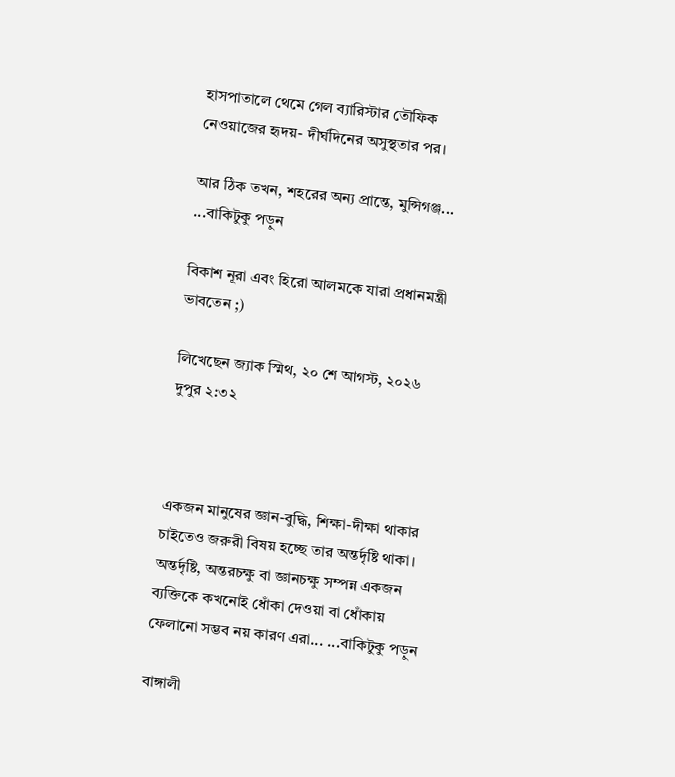হাসপাতালে থেমে গেল ব্যারিস্টার তৌফিক নেওয়াজের হৃদয়- দীর্ঘদিনের অসুস্থতার পর।

আর ঠিক তখন, শহরের অন্য প্রান্তে, মুন্সিগঞ্জ... ...বাকিটুকু পড়ুন

বিকাশ নূরা এবং হিরো আলমকে যারা প্রধানমন্ত্রী ভাবতেন ;)

লিখেছেন জ্যাক স্মিথ, ২০ শে আগস্ট, ২০২৬ দুপুর ২:৩২



একজন মানুষের জ্ঞান-বুদ্ধি, শিক্ষা-দীক্ষা থাকার চাইতেও জরুরী বিষয় হচ্ছে তার অন্তর্দৃষ্টি থাকা। অন্তর্দৃষ্টি, অন্তরচক্ষু বা জ্ঞানচক্ষু সম্পন্ন একজন ব্যক্তিকে কখনোই ধোঁকা দেওয়া বা ধোঁকায় ফেলানো সম্ভব নয় কারণ এরা... ...বাকিটুকু পড়ুন

বাঙ্গালী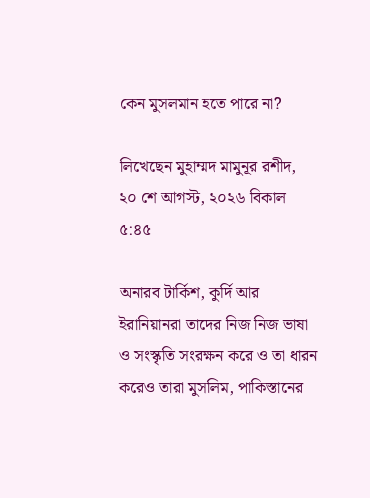কেন মুসলমান হতে পারে না?

লিখেছেন মুহাম্মদ মামুনূর রশীদ, ২০ শে আগস্ট, ২০২৬ বিকাল ৫:৪৫

অনারব টার্কিশ, কুর্দি আর ইরানিয়ানরা তাদের নিজ নিজ ভাষা ও সংস্কৃতি সংরক্ষন করে ও তা ধারন করেও তারা মুসলিম, পাকিস্তানের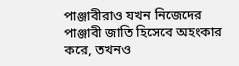পাঞ্জাবীরাও যখন নিজেদের পাঞ্জাবী জাতি হিসেবে অহংকার করে, তখনও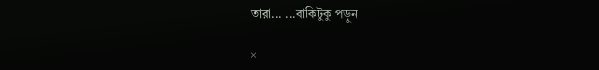তারা... ...বাকিটুকু পড়ুন

×